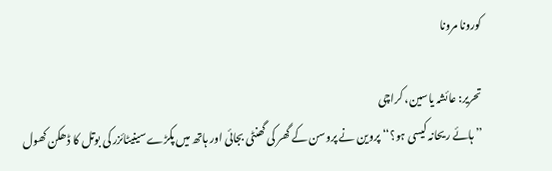کورونا مرونا

تحریر: عائشہ یاسین، کراچی
’’ہائے ریحانہ کیسی ہو؟‘‘ پروین نے پروسن کے گھر کی گھنٹی بجائی اور ہاتھ میں پکڑے سینیٹائزر کی بوتل کا ڈھکن کھول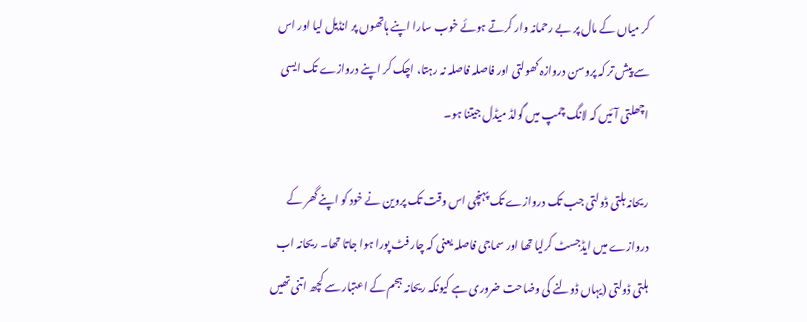کر میاں کے مال پر بے رحمانہ وار کرتے ہوئے خوب سارا اپنے ہاتھوں پر انڈیل لیا اور اس سے پیش تر کہ پروسن دروازہ کھولتی اور فاصلہ فاصلہ نہ رہتا، اچک کر اپنے دروازے تک ایسی اچھلتی آئیں کہ لانگ چمپ میں گولڈ میڈل جیتنا ہو۔

ریحانہ ہلتی ڈولتی جب تک دروازے تک پہنچی اس وقت تک پروین نے خود کو اپنے گھر کے دروازے میں ایڈجسٹ کرلیا تھا اور سماجی فاصلہ یعنی کہ چار فٹ پورا ہوا جاتا تھا۔ ریحانہ اب ہلتی ڈولتی (یہاں ڈولنے کی وضاحت ضروری ہے کیونکہ ریحانہ ہجم کے اعتبار سے کچھ اتنی تھیں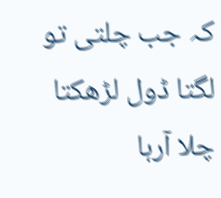کہ جب چلتی تو لگتا ڈول لڑھکتا چلا آرہا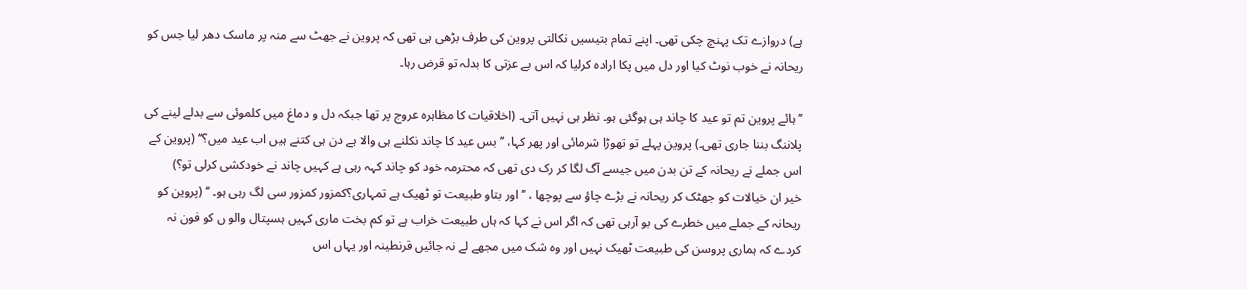ہے) دروازے تک پہنچ چکی تھی۔ اپنے تمام بتیسیں نکالتی پروین کی طرف بڑھی ہی تھی کہ پروین نے جھٹ سے منہ پر ماسک دھر لیا جس کو ریحانہ نے خوب نوٹ کیا اور دل میں پکا ارادہ کرلیا کہ اس بے عزتی کا بدلہ تو قرض رہا۔

’’ ہائے پروین تم تو عید کا چاند ہی ہوگئی ہو۔ نظر ہی نہیں آتی۔ (اخلاقیات کا مظاہرہ عروج پر تھا جبکہ دل و دماغ میں کلموئی سے بدلے لینے کی پلاننگ بننا جاری تھی۔) پروین پہلے تو تھوڑا شرمائی اور پھر کہا، ’’ بس عید کا چاند نکلنے ہی والا ہے دن ہی کتنے ہیں اب عید میں؟‘‘ (پروین کے اس جملے نے ریحانہ کے تن بدن میں جیسے آگ لگا کر رک دی تھی کہ محترمہ خود کو چاند کہہ رہی ہے کہیں چاند نے خودکشی کرلی تو؟)
خیر ان خیالات کو جھٹک کر ریحانہ نے بڑے چاؤ سے پوچھا ، ’’اور بتاو طبیعت تو ٹھیک ہے تمہاری؟کمزور کمزور سی لگ رہی ہو۔ ‘‘ (پروین کو ریحانہ کے جملے میں خطرے کی بو آرہی تھی کہ اگر اس نے کہا کہ ہاں طبیعت خراب ہے تو کم بخت ماری کہیں ہسپتال والو ں کو فون نہ کردے کہ ہماری پروسن کی طبیعت ٹھیک نہیں اور وہ شک میں مجھے لے نہ جائیں قرنطینہ اور یہاں اس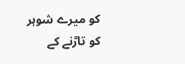کو میرے شوہر کو تاڑنے کے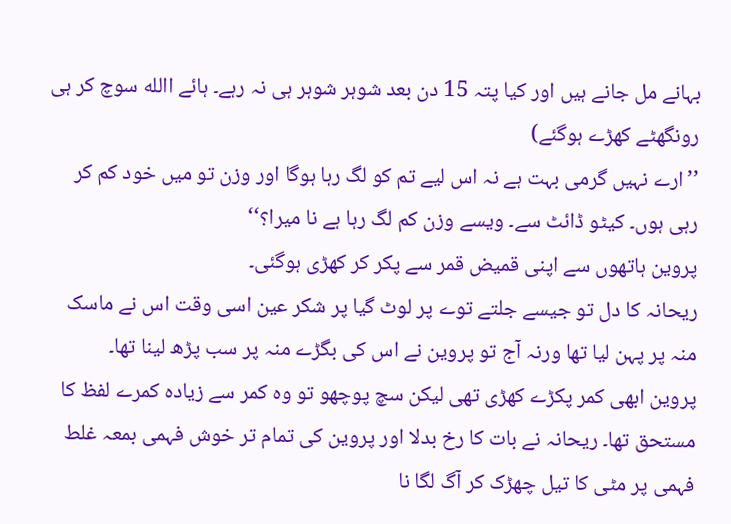بہانے مل جانے ہیں اور کیا پتہ 15 دن بعد شوہر شوہر ہی نہ رہے۔ ہائے االله سوچ کر ہی رونگھٹے کھڑے ہوگئے)
’’ارے نہیں گرمی بہت ہے نہ اس لیے تم کو لگ رہا ہوگا اور وزن تو میں خود کم کر رہی ہوں۔ کیٹو ڈائٹ سے۔ ویسے وزن کم لگ رہا ہے نا میرا؟‘‘
پروین ہاتھوں سے اپنی قمیض قمر سے پکر کر کھڑی ہوگئی۔
ریحانہ کا دل تو جیسے جلتے توے پر لوٹ گیا پر شکر عین اسی وقت اس نے ماسک منہ پر پہن لیا تھا ورنہ آج تو پروین نے اس کی بگڑے منہ پر سب پڑھ لینا تھا۔
پروین ابھی کمر پکڑے کھڑی تھی لیکن سچ پوچھو تو وہ کمر سے زیادہ کمرے لفظ کا مستحق تھا۔ ریحانہ نے بات کا رخ بدلا اور پروین کی تمام تر خوش فہمی بمعہ غلط فہمی پر مٹی کا تیل چھڑک کر آگ لگا نا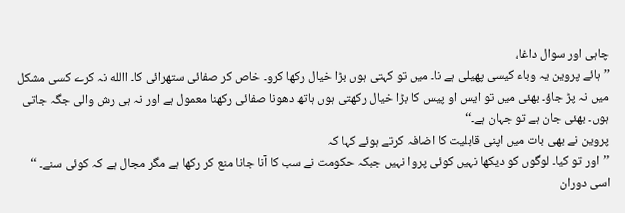چاہی اور سوال داغا،
’’ہائے پروین یہ وباء کیسی پھیلی ہے نا۔ میں تو کہتی ہوں بڑا خیال رکھا کرو۔ خاص کر صفائی ستھرائی کا۔ االله نہ کرے کسی مشکل میں نہ پڑ جاؤ۔ بھئی میں تو ایس او پیس کا بڑا خیال رکھتی ہوں ہاتھ دھونا صفائی رکھنا معمول ہے اور نہ ہی رش والی جگہ جاتی ہوں۔ بھئی جان ہے تو جہان ہے۔‘‘
پروین نے بھی بات میں اپنی قابلیت کا اضافہ کرتے ہوئے کہا کہ
’’اور تو کیا۔ لوگوں کو دیکھا نہیں کوئی پروا نہیں جبکہ حکومت نے سب کا آنا جانا منع کر رکھا ہے مگر مجال ہے کہ کوئی سنے۔ ‘‘
اسی دوران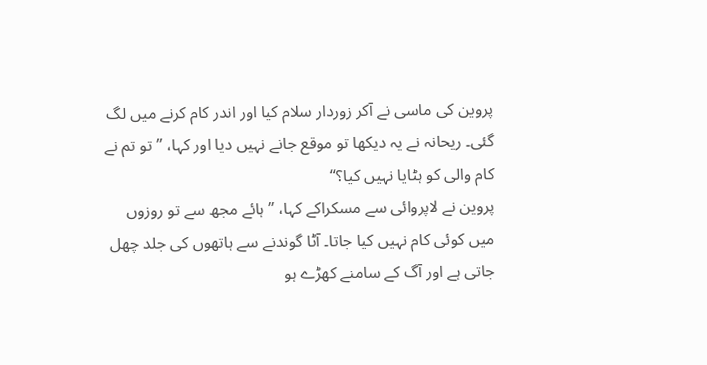پروین کی ماسی نے آکر زوردار سلام کیا اور اندر کام کرنے میں لگ گئی۔ ریحانہ نے یہ دیکھا تو موقع جانے نہیں دیا اور کہا، ’’ تو تم نے کام والی کو ہٹایا نہیں کیا؟‘‘
پروین نے لاپروائی سے مسکراکے کہا، ’’ہائے مجھ سے تو روزوں میں کوئی کام نہیں کیا جاتا۔ آٹا گوندنے سے ہاتھوں کی جلد چھل جاتی ہے اور آگ کے سامنے کھڑے ہو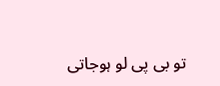تو بی پی لو ہوجاتی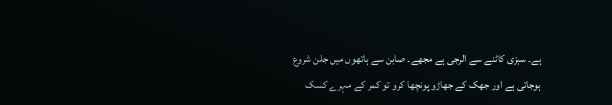ہے۔ سبزی کاٹنے سے الرجی ہے مجھے۔ صابن سے ہاتھوں میں جلن شروع ہوجاتی ہے اور جھک کے جھاڑو پونچھا کرو تو کمر کے مہرے کسک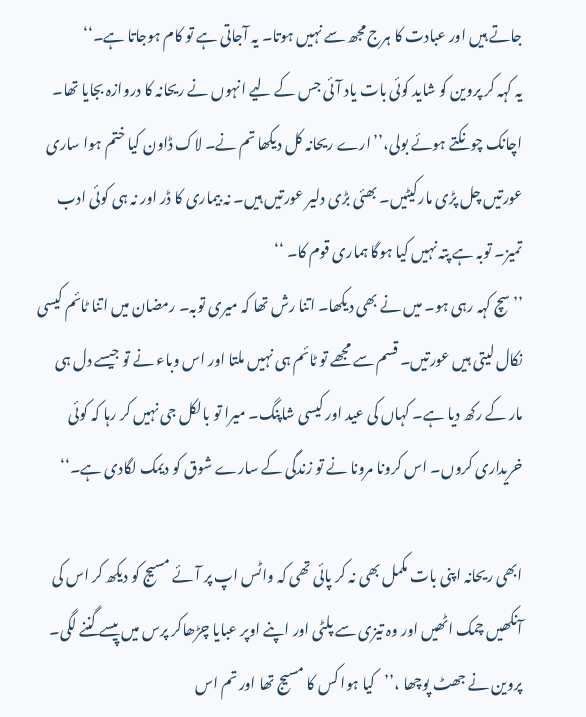جاتے ہیں اور عبادت کا ہرج مجھ سے نہیں ہوتا۔ یہ آجاتی ہے تو کام ہوجاتا ہے۔‘‘
یہ کہہ کر پروین کو شاید کوئی بات یاد آئی جس کے لیے انہوں نے ریحانہ کا دروازہ بجایا تھا۔ اچانک چونکتے ہوئے بولی،’’ارے ریحانہ کل دیکھا تم نے۔ لاک ڈاون کیا ختم ہوا ساری عورتیں چل پڑی مارکیٹیں۔ بھئی بڑی دلیر عورتیں ہیں۔ نہ بیماری کا ڈر اور نہ ہی کوئی ادب تمیز۔ توبہ ہے پتہ نہیں کیا ہوگا ہماری قوم کا۔ ‘‘
’’سچ کہہ رہی ہو۔ میں نے بھی دیکھا۔ اتنا رش تھا کہ میری توبہ۔ رمضان میں اتنا ٹائم کیسی نکال لیتی ہیں عورتیں۔ قسم سے مجھے تو ٹائم ہی نہیں ملتا اور اس وباء نے تو جیسے دل ہی مار کے رکھ دیا ہے۔ کہاں کی عید اور کیسی شاپنگ۔ میرا تو بالکل جی نہیں کر رہا کہ کوئی خریداری کروں۔ اس کرونا مرونا نے تو زندگی کے سارے شوق کو دیمک لگادی ہے۔‘‘

ابھی ریحانہ اپنی بات مکمل بھی نہ کر پائی تھی کہ واٹس اپ پر آئے مسیج کو دیکھ کر اس کی آنکھیں چمک اٹھیں اور وہ تیزی سے پلٹی اور اپنے اوپر عبایا چڑھاکر پرس میں پیسے گننے لگی۔ پروین نے جھٹ پوچھا ،’’کیا ہوا کس کا مسیج تھا اور تم اس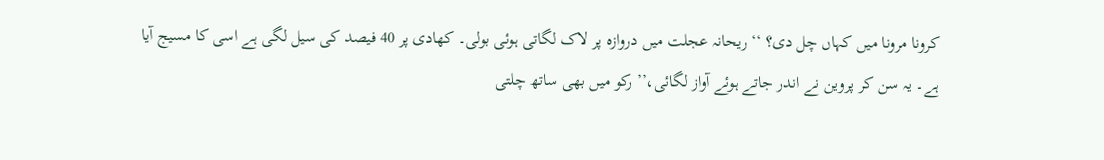کرونا مرونا میں کہاں چل دی؟ ‘‘ ریحانہ عجلت میں دروازہ پر لاک لگاتی ہوئی بولی۔ کھادی پر 40 فیصد کی سیل لگی ہے اسی کا مسیج آیا ہے۔ یہ سن کر پروین نے اندر جاتے ہوئے آواز لگائی،’’ رکو میں بھی ساتھ چلتی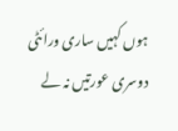ہوں کہیں ساری ورائٹی دوسری عورتیں نہ لے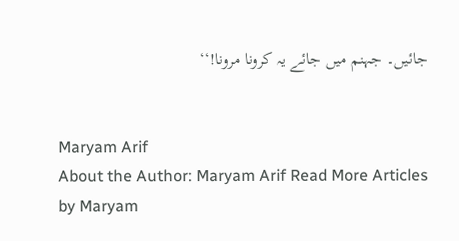جائیں۔ جہنم میں جائے یہ کرونا مرونا!‘‘


Maryam Arif
About the Author: Maryam Arif Read More Articles by Maryam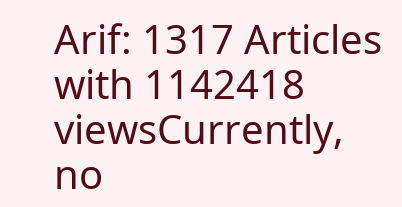Arif: 1317 Articles with 1142418 viewsCurrently, no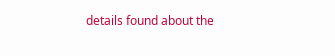details found about the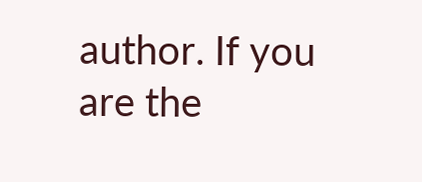author. If you are the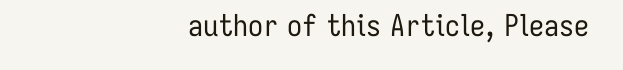author of this Article, Please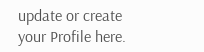update or create your Profile here.